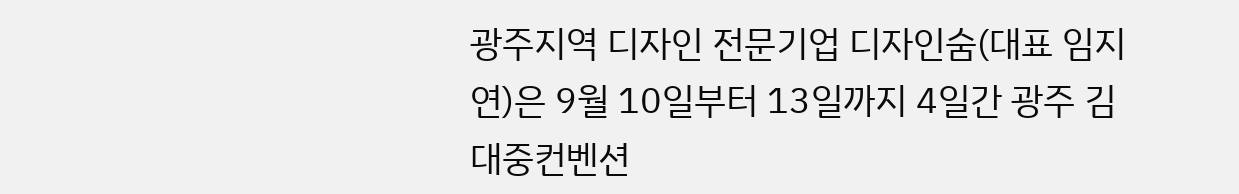광주지역 디자인 전문기업 디자인숨(대표 임지연)은 9월 10일부터 13일까지 4일간 광주 김대중컨벤션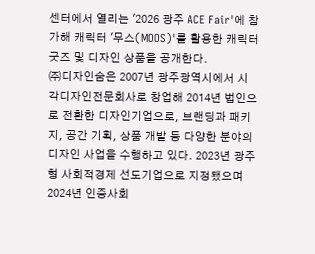센터에서 열리는 '2026 광주 ACE Fair'에 참가해 캐릭터 '무스(MOOS)'를 활용한 캐릭터 굿즈 및 디자인 상품을 공개한다.
㈜디자인숨은 2007년 광주광역시에서 시각디자인전문회사로 창업해 2014년 법인으로 전환한 디자인기업으로, 브랜딩과 패키지, 공간 기획, 상품 개발 등 다양한 분야의 디자인 사업을 수행하고 있다. 2023년 광주형 사회적경제 선도기업으로 지정됐으며 2024년 인증사회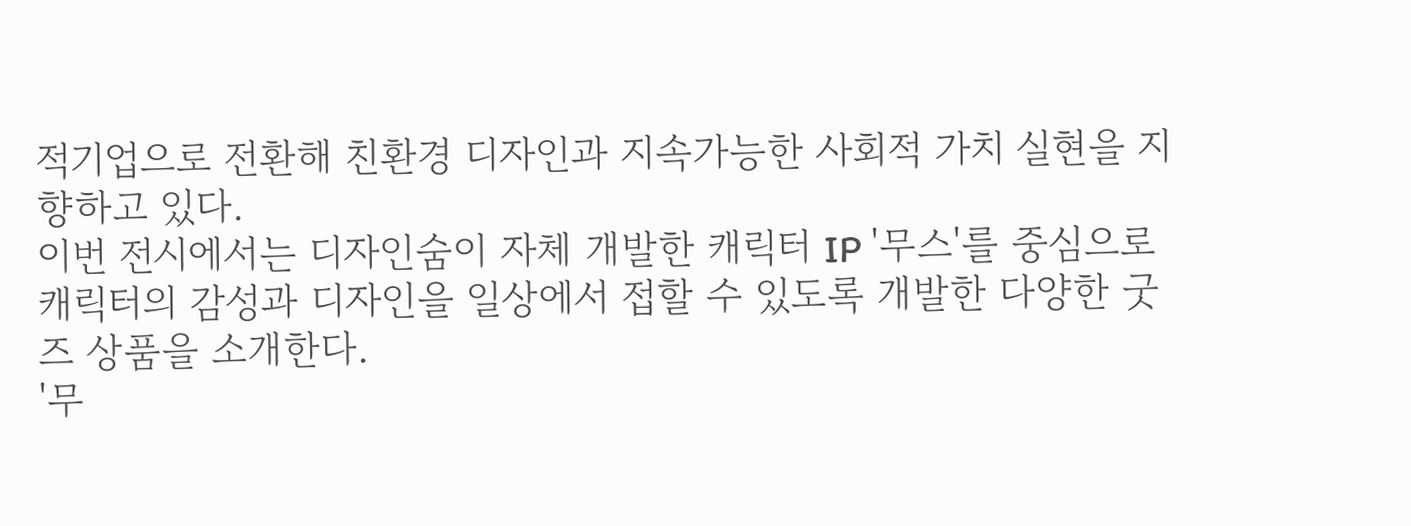적기업으로 전환해 친환경 디자인과 지속가능한 사회적 가치 실현을 지향하고 있다.
이번 전시에서는 디자인숨이 자체 개발한 캐릭터 IP '무스'를 중심으로 캐릭터의 감성과 디자인을 일상에서 접할 수 있도록 개발한 다양한 굿즈 상품을 소개한다.
'무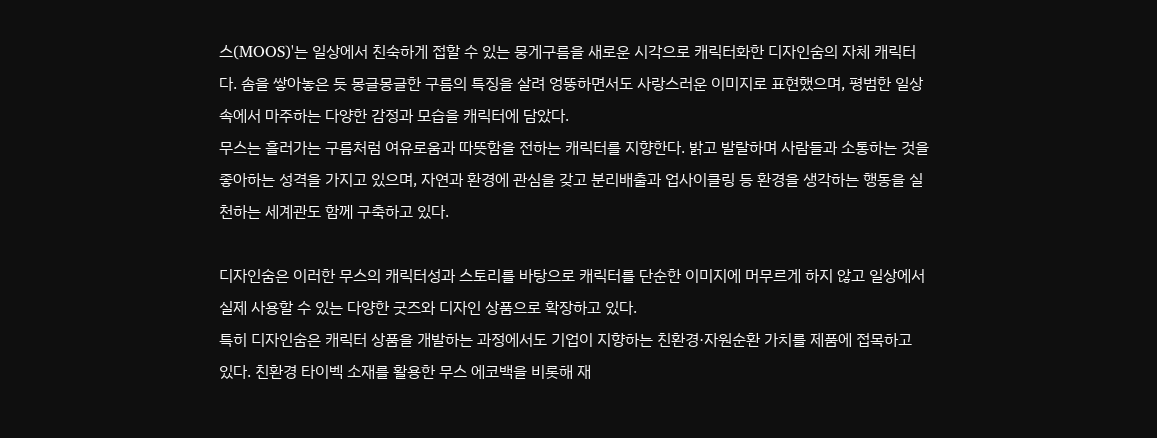스(MOOS)'는 일상에서 친숙하게 접할 수 있는 뭉게구름을 새로운 시각으로 캐릭터화한 디자인숨의 자체 캐릭터다. 솜을 쌓아놓은 듯 몽글몽글한 구름의 특징을 살려 엉뚱하면서도 사랑스러운 이미지로 표현했으며, 평범한 일상 속에서 마주하는 다양한 감정과 모습을 캐릭터에 담았다.
무스는 흘러가는 구름처럼 여유로움과 따뜻함을 전하는 캐릭터를 지향한다. 밝고 발랄하며 사람들과 소통하는 것을 좋아하는 성격을 가지고 있으며, 자연과 환경에 관심을 갖고 분리배출과 업사이클링 등 환경을 생각하는 행동을 실천하는 세계관도 함께 구축하고 있다.

디자인숨은 이러한 무스의 캐릭터성과 스토리를 바탕으로 캐릭터를 단순한 이미지에 머무르게 하지 않고 일상에서 실제 사용할 수 있는 다양한 굿즈와 디자인 상품으로 확장하고 있다.
특히 디자인숨은 캐릭터 상품을 개발하는 과정에서도 기업이 지향하는 친환경·자원순환 가치를 제품에 접목하고 있다. 친환경 타이벡 소재를 활용한 무스 에코백을 비롯해 재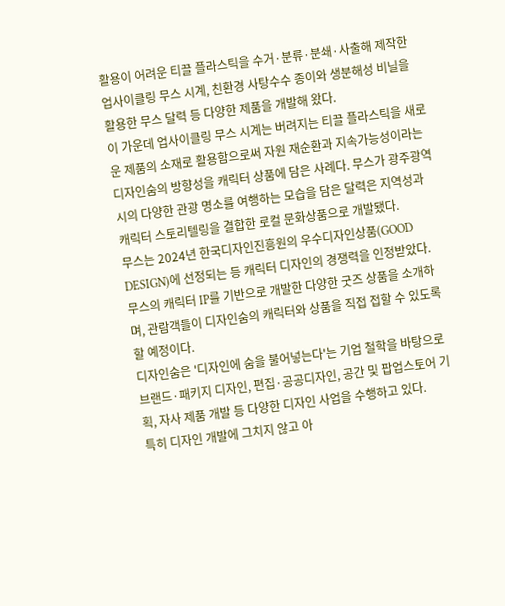활용이 어려운 티끌 플라스틱을 수거·분류·분쇄·사출해 제작한 업사이클링 무스 시계, 친환경 사탕수수 종이와 생분해성 비닐을 활용한 무스 달력 등 다양한 제품을 개발해 왔다.
이 가운데 업사이클링 무스 시계는 버려지는 티끌 플라스틱을 새로운 제품의 소재로 활용함으로써 자원 재순환과 지속가능성이라는 디자인숨의 방향성을 캐릭터 상품에 담은 사례다. 무스가 광주광역시의 다양한 관광 명소를 여행하는 모습을 담은 달력은 지역성과 캐릭터 스토리텔링을 결합한 로컬 문화상품으로 개발됐다.
무스는 2024년 한국디자인진흥원의 우수디자인상품(GOOD DESIGN)에 선정되는 등 캐릭터 디자인의 경쟁력을 인정받았다. 무스의 캐릭터 IP를 기반으로 개발한 다양한 굿즈 상품을 소개하며, 관람객들이 디자인숨의 캐릭터와 상품을 직접 접할 수 있도록 할 예정이다.
디자인숨은 '디자인에 숨을 불어넣는다'는 기업 철학을 바탕으로 브랜드·패키지 디자인, 편집·공공디자인, 공간 및 팝업스토어 기획, 자사 제품 개발 등 다양한 디자인 사업을 수행하고 있다.
특히 디자인 개발에 그치지 않고 아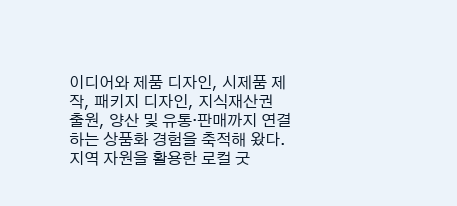이디어와 제품 디자인, 시제품 제작, 패키지 디자인, 지식재산권 출원, 양산 및 유통·판매까지 연결하는 상품화 경험을 축적해 왔다. 지역 자원을 활용한 로컬 굿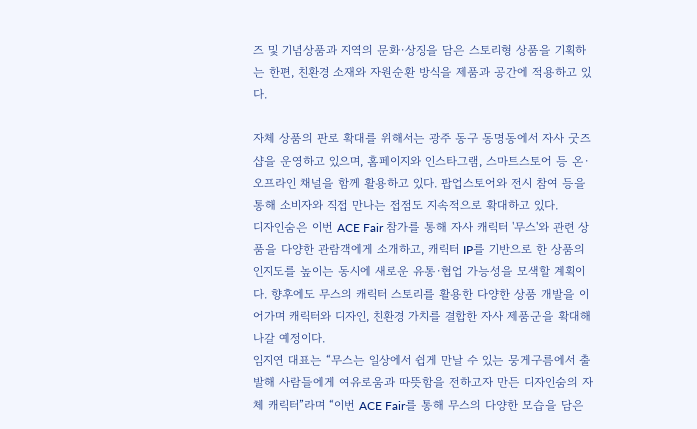즈 및 기념상품과 지역의 문화·상징을 담은 스토리형 상품을 기획하는 한편, 친환경 소재와 자원순환 방식을 제품과 공간에 적용하고 있다.

자체 상품의 판로 확대를 위해서는 광주 동구 동명동에서 자사 굿즈샵을 운영하고 있으며, 홈페이지와 인스타그램, 스마트스토어 등 온·오프라인 채널을 함께 활용하고 있다. 팝업스토어와 전시 참여 등을 통해 소비자와 직접 만나는 접점도 지속적으로 확대하고 있다.
디자인숨은 이번 ACE Fair 참가를 통해 자사 캐릭터 '무스'와 관련 상품을 다양한 관람객에게 소개하고, 캐릭터 IP를 기반으로 한 상품의 인지도를 높이는 동시에 새로운 유통·협업 가능성을 모색할 계획이다. 향후에도 무스의 캐릭터 스토리를 활용한 다양한 상품 개발을 이어가며 캐릭터와 디자인, 친환경 가치를 결합한 자사 제품군을 확대해 나갈 예정이다.
임지연 대표는 “무스는 일상에서 쉽게 만날 수 있는 뭉게구름에서 출발해 사람들에게 여유로움과 따뜻함을 전하고자 만든 디자인숨의 자체 캐릭터”라며 “이번 ACE Fair를 통해 무스의 다양한 모습을 담은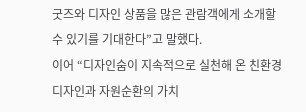굿즈와 디자인 상품을 많은 관람객에게 소개할 수 있기를 기대한다”고 말했다.
이어 “디자인숨이 지속적으로 실천해 온 친환경 디자인과 자원순환의 가치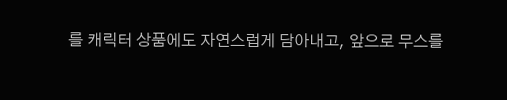를 캐릭터 상품에도 자연스럽게 담아내고, 앞으로 무스를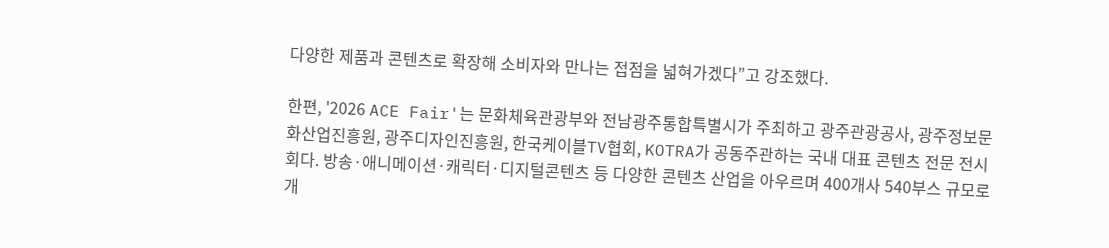다양한 제품과 콘텐츠로 확장해 소비자와 만나는 접점을 넓혀가겠다”고 강조했다.

한편, '2026 ACE Fair'는 문화체육관광부와 전남광주통합특별시가 주최하고 광주관광공사, 광주정보문화산업진흥원, 광주디자인진흥원, 한국케이블TV협회, KOTRA가 공동주관하는 국내 대표 콘텐츠 전문 전시회다. 방송·애니메이션·캐릭터·디지털콘텐츠 등 다양한 콘텐츠 산업을 아우르며 400개사 540부스 규모로 개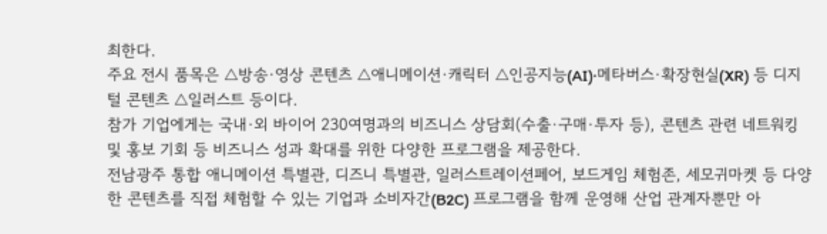최한다.
주요 전시 품목은 △방송·영상 콘텐츠 △애니메이션·캐릭터 △인공지능(AI)·메타버스·확장현실(XR) 등 디지털 콘텐츠 △일러스트 등이다.
참가 기업에게는 국내·외 바이어 230여명과의 비즈니스 상담회(수출·구매·투자 등), 콘텐츠 관련 네트워킹 및 홍보 기회 등 비즈니스 성과 확대를 위한 다양한 프로그램을 제공한다.
전남광주 통합 애니메이션 특별관, 디즈니 특별관, 일러스트레이션페어, 보드게임 체험존, 세모귀마켓 등 다양한 콘텐츠를 직접 체험할 수 있는 기업과 소비자간(B2C) 프로그램을 함께 운영해 산업 관계자뿐만 아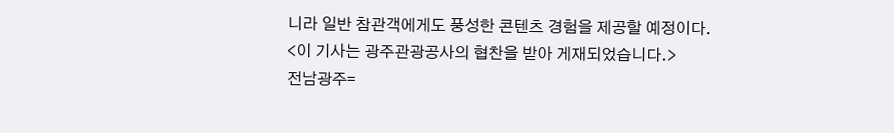니라 일반 참관객에게도 풍성한 콘텐츠 경험을 제공할 예정이다.
<이 기사는 광주관광공사의 협찬을 받아 게재되었습니다.>
전남광주=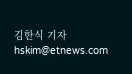김한식 기자 hskim@etnews.com